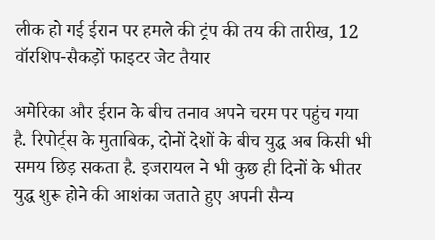लीक हो गई ईरान पर हमले की ट्रंप की तय की तारीख, 12 वॉरशिप-सैकड़ों फाइटर जेट तैयार

अमेरिका और ईरान के बीच तनाव अपने चरम पर पहुंच गया है. रिपोर्ट्स के मुताबिक, दोनों देशों के बीच युद्ध अब किसी भी समय छिड़ सकता है. इजरायल ने भी कुछ ही दिनों के भीतर युद्ध शुरू होने की आशंका जताते हुए अपनी सैन्य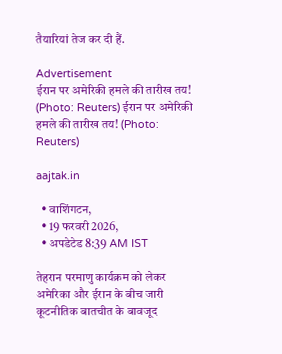तैयारियां तेज कर दी हैं.

Advertisement
ईरान पर अमेरिकी हमले की तारीख तय! (Photo: Reuters) ईरान पर अमेरिकी हमले की तारीख तय! (Photo: Reuters)

aajtak.in

  • वाशिंगटन,
  • 19 फरवरी 2026,
  • अपडेटेड 8:39 AM IST

तेहरान परमाणु कार्यक्रम को लेकर अमेरिका और ईरान के बीच जारी कूटनीतिक बातचीत के बावजूद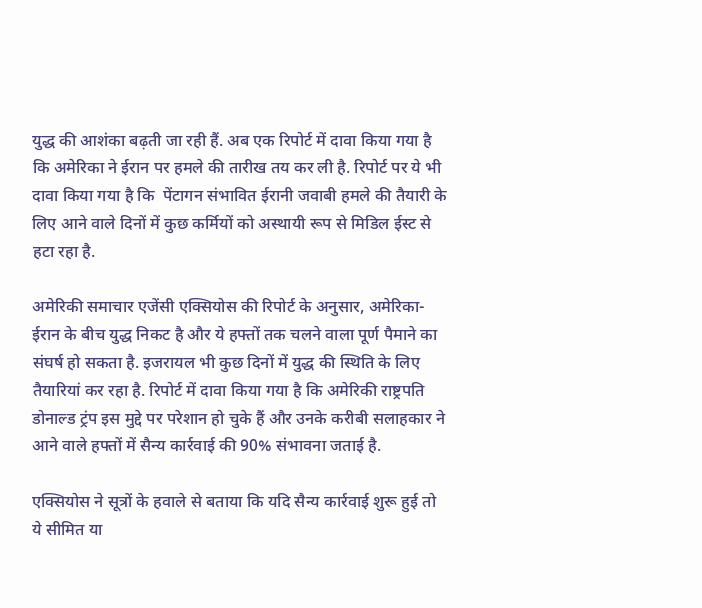युद्ध की आशंका बढ़ती जा रही हैं. अब एक रिपोर्ट में दावा किया गया है कि अमेरिका ने ईरान पर हमले की तारीख तय कर ली है. रिपोर्ट पर ये भी दावा किया गया है कि  पेंटागन संभावित ईरानी जवाबी हमले की तैयारी के लिए आने वाले दिनों में कुछ कर्मियों को अस्थायी रूप से मिडिल ईस्ट से हटा रहा है.

अमेरिकी समाचार एजेंसी एक्सियोस की रिपोर्ट के अनुसार, अमेरिका-ईरान के बीच युद्ध निकट है और ये हफ्तों तक चलने वाला पूर्ण पैमाने का संघर्ष हो सकता है. इजरायल भी कुछ दिनों में युद्ध की स्थिति के लिए तैयारियां कर रहा है. रिपोर्ट में दावा किया गया है कि अमेरिकी राष्ट्रपति डोनाल्ड ट्रंप इस मुद्दे पर परेशान हो चुके हैं और उनके करीबी सलाहकार ने आने वाले हफ्तों में सैन्य कार्रवाई की 90% संभावना जताई है.

एक्सियोस ने सूत्रों के हवाले से बताया कि यदि सैन्य कार्रवाई शुरू हुई तो ये सीमित या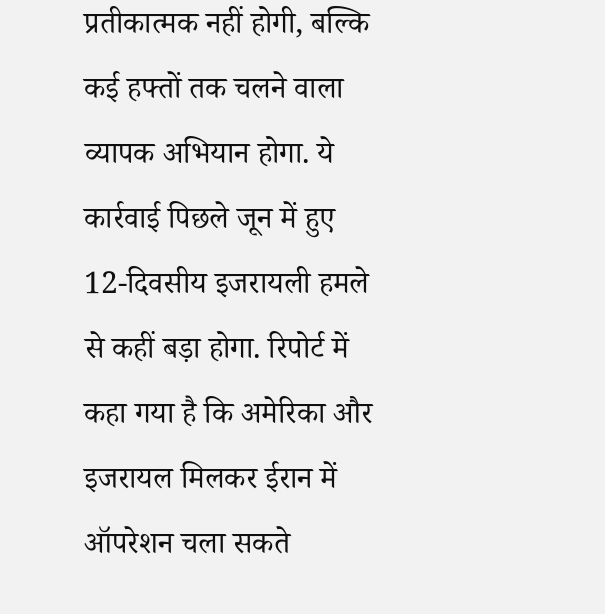प्रतीकात्मक नहीं होगी, बल्कि कई हफ्तों तक चलने वाला व्यापक अभियान होगा. ये कार्रवाई पिछले जून में हुए 12-दिवसीय इजरायली हमले से कहीं बड़ा होगा. रिपोर्ट में कहा गया है कि अमेरिका और इजरायल मिलकर ईरान में ऑपरेशन चला सकते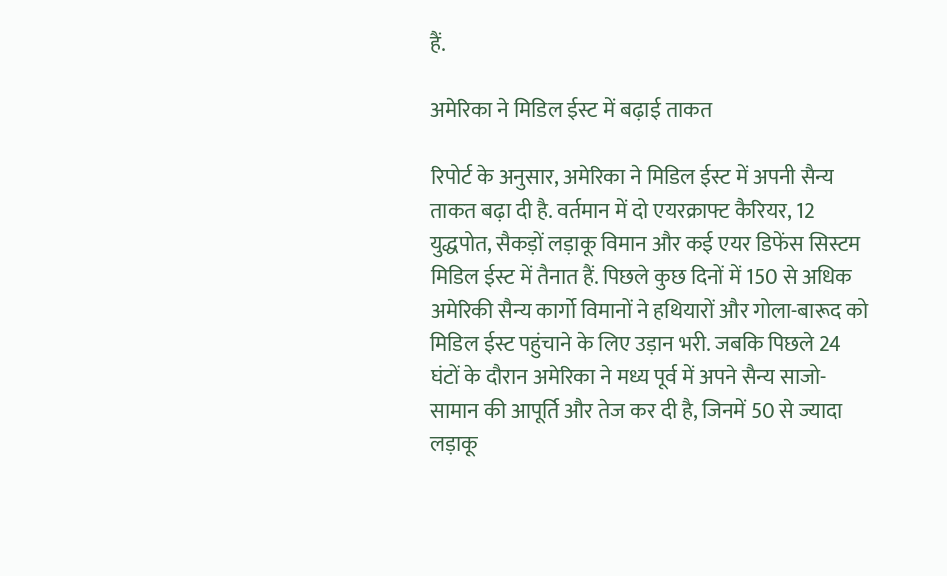हैं.

अमेरिका ने मिडिल ईस्ट में बढ़ाई ताकत

रिपोर्ट के अनुसार, अमेरिका ने मिडिल ईस्ट में अपनी सैन्य ताकत बढ़ा दी है. वर्तमान में दो एयरक्राफ्ट कैरियर, 12 युद्धपोत, सैकड़ों लड़ाकू विमान और कई एयर डिफेंस सिस्टम मिडिल ईस्ट में तैनात हैं. पिछले कुछ दिनों में 150 से अधिक अमेरिकी सैन्य कार्गो विमानों ने हथियारों और गोला-बारूद को मिडिल ईस्ट पहुंचाने के लिए उड़ान भरी. जबकि पिछले 24 घंटों के दौरान अमेरिका ने मध्य पूर्व में अपने सैन्य साजो-सामान की आपूर्ति और तेज कर दी है, जिनमें 50 से ज्यादा लड़ाकू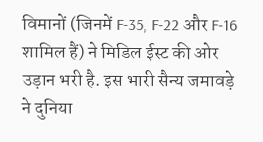विमानों (जिनमें F-35, F-22 और F-16 शामिल हैं) ने मिडिल ईस्ट की ओर उड़ान भरी है. इस भारी सैन्य जमावड़े ने दुनिया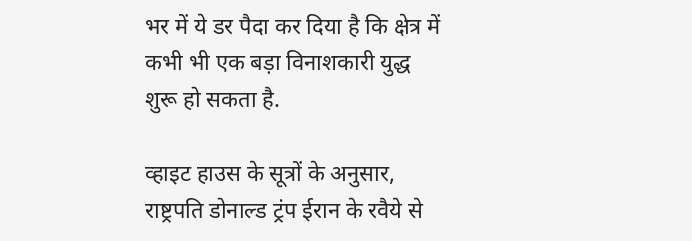भर में ये डर पैदा कर दिया है कि क्षेत्र में कभी भी एक बड़ा विनाशकारी युद्ध शुरू हो सकता है.

व्हाइट हाउस के सूत्रों के अनुसार, राष्ट्रपति डोनाल्ड ट्रंप ईरान के रवैये से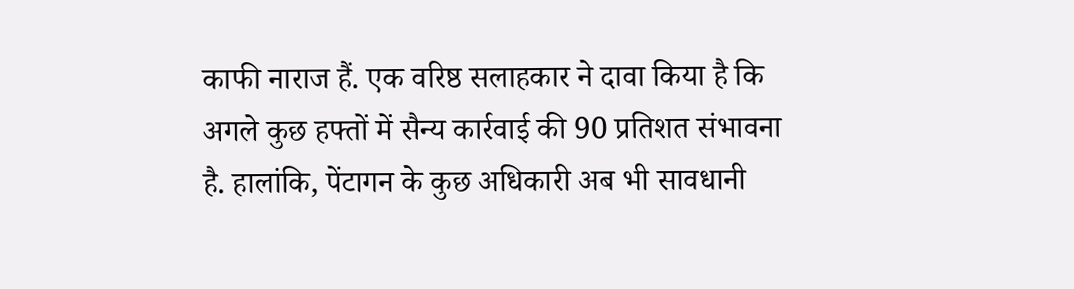काफी नाराज हैं. एक वरिष्ठ सलाहकार ने दावा किया है कि अगले कुछ हफ्तों में सैन्य कार्रवाई की 90 प्रतिशत संभावना है. हालांकि, पेंटागन के कुछ अधिकारी अब भी सावधानी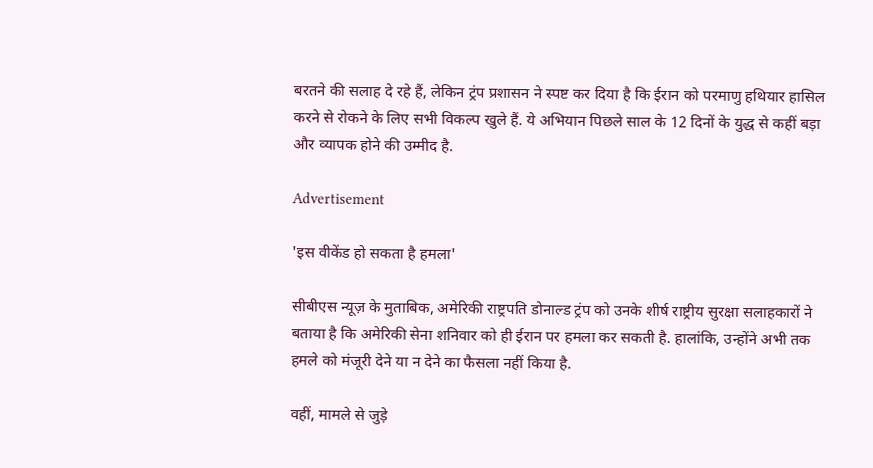बरतने की सलाह दे रहे हैं, लेकिन ट्रंप प्रशासन ने स्पष्ट कर दिया है कि ईरान को परमाणु हथियार हासिल करने से रोकने के लिए सभी विकल्प खुले हैं. ये अभियान पिछले साल के 12 दिनों के युद्ध से कहीं बड़ा और व्यापक होने की उम्मीद है.

Advertisement

'इस वीकेंड हो सकता है हमला'

सीबीएस न्यूज़ के मुताबिक, अमेरिकी राष्ट्रपति डोनाल्ड ट्रंप को उनके शीर्ष राष्ट्रीय सुरक्षा सलाहकारों ने बताया है कि अमेरिकी सेना शनिवार को ही ईरान पर हमला कर सकती है. हालांकि, उन्होंने अभी तक हमले को मंजूरी देने या न देने का फैसला नहीं किया है.

वहीं, मामले से जुड़े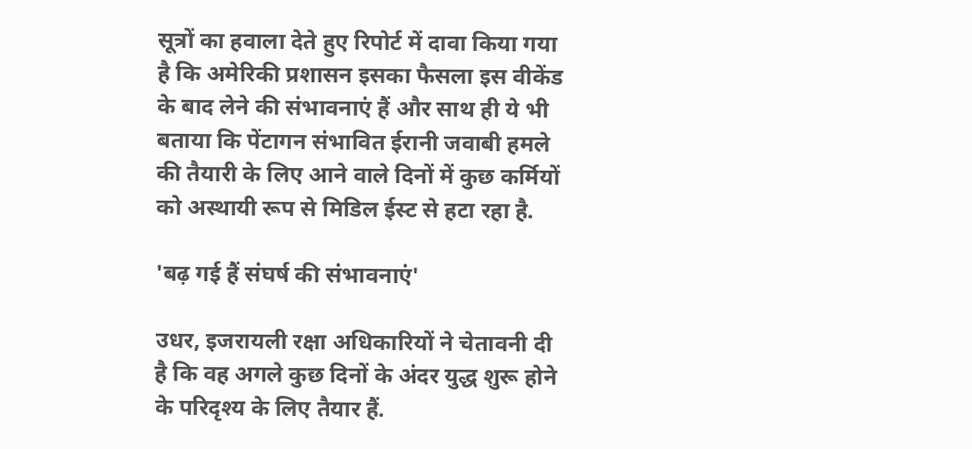सूत्रों का हवाला देते हुए रिपोर्ट में दावा किया गया है कि अमेरिकी प्रशासन इसका फैसला इस वीकेंड के बाद लेने की संभावनाएं हैं और साथ ही ये भी बताया कि पेंटागन संभावित ईरानी जवाबी हमले की तैयारी के लिए आने वाले दिनों में कुछ कर्मियों को अस्थायी रूप से मिडिल ईस्ट से हटा रहा है.

'बढ़ गई हैं संघर्ष की संभावनाएं'

उधर, इजरायली रक्षा अधिकारियों ने चेतावनी दी है कि वह अगले कुछ दिनों के अंदर युद्ध शुरू होने के परिदृश्य के लिए तैयार हैं.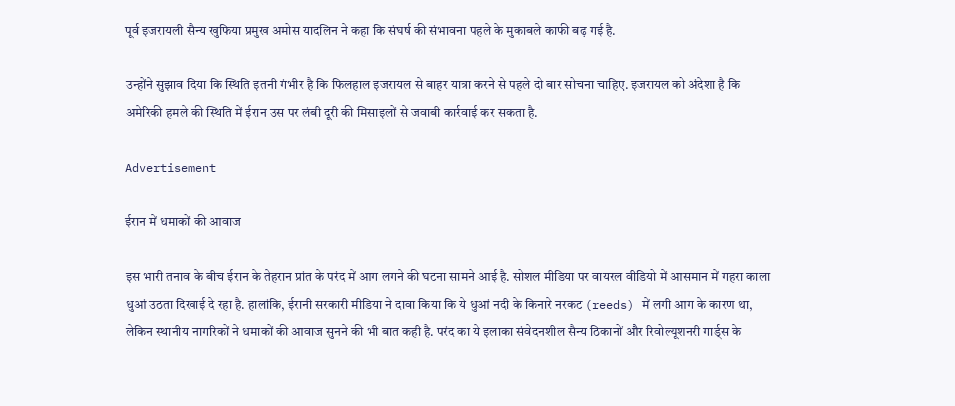पूर्व इजरायली सैन्य खुफिया प्रमुख अमोस यादलिन ने कहा कि संघर्ष की संभावना पहले के मुकाबले काफी बढ़ गई है.

उन्होंने सुझाव दिया कि स्थिति इतनी गंभीर है कि फिलहाल इजरायल से बाहर यात्रा करने से पहले दो बार सोचना चाहिए. इजरायल को अंदेशा है कि अमेरिकी हमले की स्थिति में ईरान उस पर लंबी दूरी की मिसाइलों से जवाबी कार्रवाई कर सकता है.

Advertisement

ईरान में धमाकों की आवाज

इस भारी तनाव के बीच ईरान के तेहरान प्रांत के परंद में आग लगने की घटना सामने आई है. सोशल मीडिया पर वायरल वीडियो में आसमान में गहरा काला धुआं उठता दिखाई दे रहा है. हालांकि, ईरानी सरकारी मीडिया ने दावा किया कि ये धुआं नदी के किनारे नरकट (reeds) में लगी आग के कारण था, लेकिन स्थानीय नागरिकों ने धमाकों की आवाज सुनने की भी बात कही है. परंद का ये इलाका संवेदनशील सैन्य ठिकानों और रिवोल्यूशनरी गार्ड्स के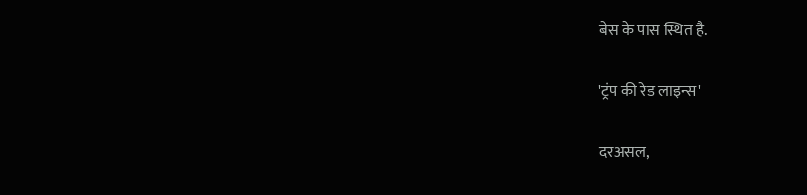बेस के पास स्थित है.

'ट्रंप की रेड लाइन्स'

दरअसल,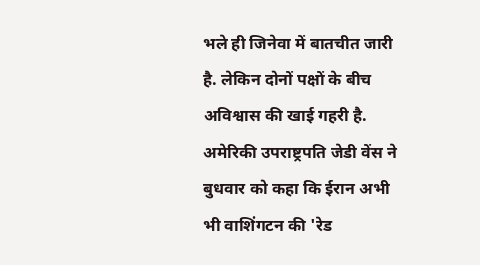भले ही जिनेवा में बातचीत जारी है. लेकिन दोनों पक्षों के बीच अविश्वास की खाई गहरी है. अमेरिकी उपराष्ट्रपति जेडी वेंस ने बुधवार को कहा कि ईरान अभी भी वाशिंगटन की 'रेड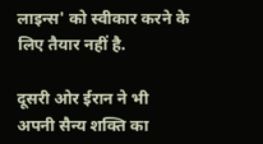लाइन्स' को स्वीकार करने के लिए तैयार नहीं है.

दूसरी ओर ईरान ने भी अपनी सैन्य शक्ति का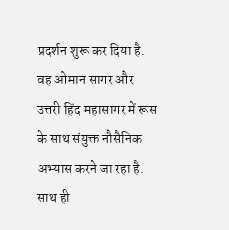प्रदर्शन शुरू कर दिया है. वह ओमान सागर और उत्तरी हिंद महासागर में रूस के साथ संयुक्त नौसैनिक अभ्यास करने जा रहा है. साथ ही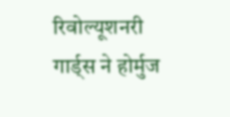रिवोल्यूशनरी गार्ड्स ने होर्मुज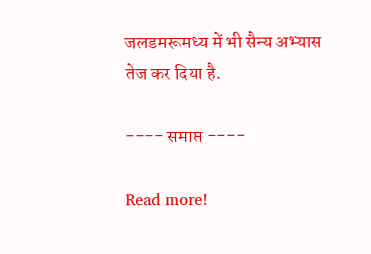जलडमरूमध्य में भी सैन्य अभ्यास तेज कर दिया है.

---- समाप्त ----

Read more!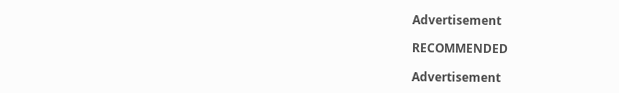Advertisement

RECOMMENDED

Advertisement